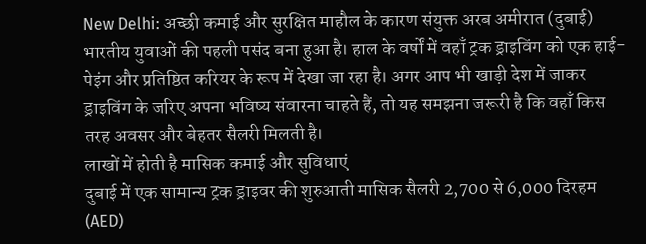New Delhi: अच्छी कमाई और सुरक्षित माहौल के कारण संयुक्त अरब अमीरात (दुबाई) भारतीय युवाओं की पहली पसंद बना हुआ है। हाल के वर्षों में वहाँ ट्रक ड्राइविंग को एक हाई-पेइंग और प्रतिष्ठित करियर के रूप में देखा जा रहा है। अगर आप भी खाड़ी देश में जाकर ड्राइविंग के जरिए अपना भविष्य संवारना चाहते हैं, तो यह समझना जरूरी है कि वहाँ किस तरह अवसर और बेहतर सैलरी मिलती है।
लाखों में होती है मासिक कमाई और सुविधाएं
दुबाई में एक सामान्य ट्रक ड्राइवर की शुरुआती मासिक सैलरी 2,700 से 6,000 दिरहम (AED)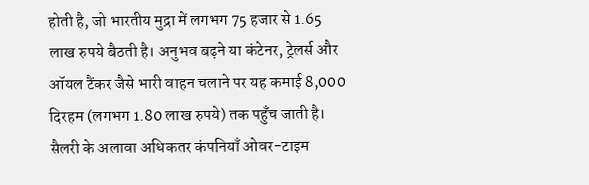होती है, जो भारतीय मुद्रा में लगभग 75 हजार से 1.65 लाख रुपये बैठती है। अनुभव बढ़ने या कंटेनर, ट्रेलर्स और ऑयल टैंकर जैसे भारी वाहन चलाने पर यह कमाई 8,000 दिरहम (लगभग 1.80 लाख रुपये) तक पहुँच जाती है। सैलरी के अलावा अधिकतर कंपनियाँ ओवर-टाइम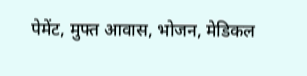पेमेंट, मुफ्त आवास, भोजन, मेडिकल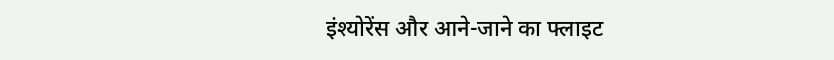इंश्योरेंस और आने-जाने का फ्लाइट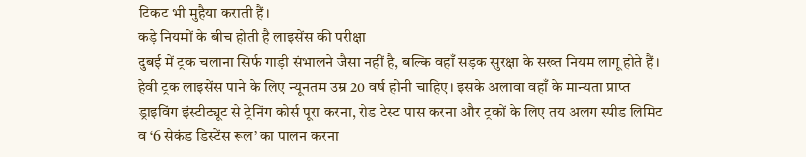टिकट भी मुहैया कराती हैं।
कड़े नियमों के बीच होती है लाइसेंस की परीक्षा
दुबई में ट्रक चलाना सिर्फ गाड़ी संभालने जैसा नहीं है, बल्कि वहाँ सड़क सुरक्षा के सख्त नियम लागू होते हैं। हेवी ट्रक लाइसेंस पाने के लिए न्यूनतम उम्र 20 वर्ष होनी चाहिए। इसके अलावा वहाँ के मान्यता प्राप्त ड्राइविंग इंस्टीट्यूट से ट्रेनिंग कोर्स पूरा करना, रोड टेस्ट पास करना और ट्रकों के लिए तय अलग स्पीड लिमिट व ‘6 सेकंड डिस्टेंस रूल’ का पालन करना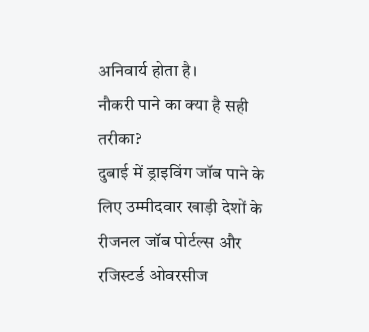अनिवार्य होता है।
नौकरी पाने का क्या है सही तरीका?
दुबाई में ड्राइविंग जॉब पाने के लिए उम्मीदवार खाड़ी देशों के रीजनल जॉब पोर्टल्स और रजिस्टर्ड ओवरसीज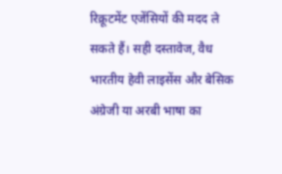रिक्रूटमेंट एजेंसियों की मदद ले सकते हैं। सही दस्तावेज, वैध भारतीय हेवी लाइसेंस और बेसिक अंग्रेजी या अरबी भाषा का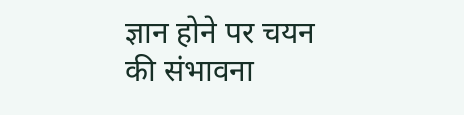ज्ञान होने पर चयन की संभावना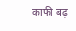काफी बढ़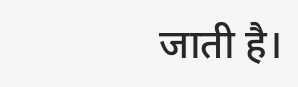जाती है।